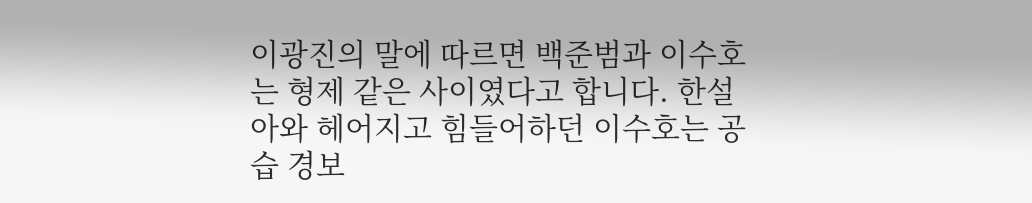이광진의 말에 따르면 백준범과 이수호는 형제 같은 사이였다고 합니다. 한설아와 헤어지고 힘들어하던 이수호는 공습 경보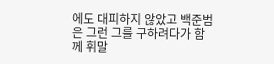에도 대피하지 않았고 백준범은 그런 그를 구하려다가 함께 휘말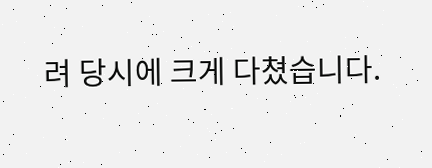려 당시에 크게 다쳤습니다.